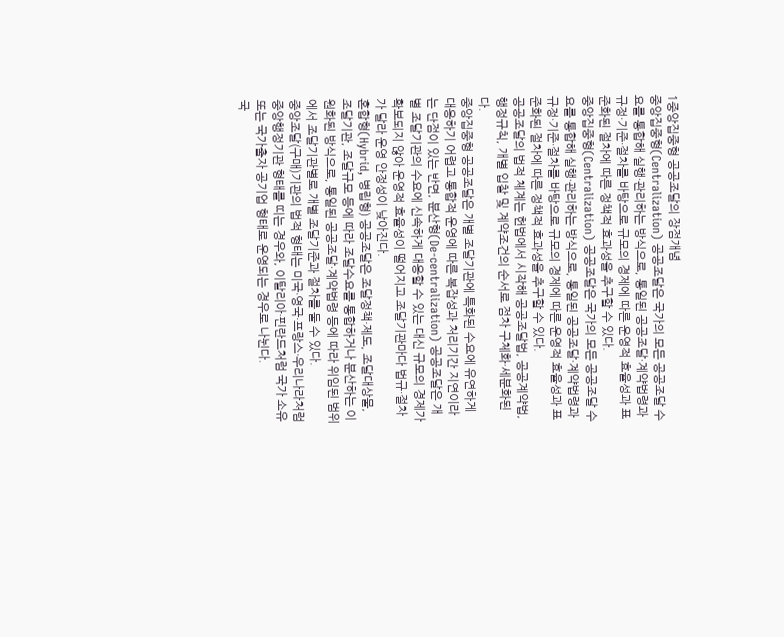1중앙집중형 공공조달의 장점개념
중앙집중형(Centralization) 공공조달은 국가의 모든 공공조달 수요를 통합해 실행·관리하는 방식으로, 통일된 공공조달·계약법령과 규정·기준·절차를 바탕으로 규모의 경제에 따른 운영적 효율성과 표준화된 절차에 따른 정책적 효과성을 추구할 수 있다.
중앙집중형(Centralization) 공공조달은 국가의 모든 공공조달 수요를 통합해 실행·관리하는 방식으로, 통일된 공공조달·계약법령과 규정·기준·절차를 바탕으로 규모의 경제에 따른 운영적 효율성과 표준화된 절차에 따른 정책적 효과성을 추구할 수 있다.
공공조달의 법적 체계는 헌법에서 시작해 공공조달법, 공공계약법, 행정규칙, 개별 입찰 및 계약조건의 순서로 점차 구체화·세분화된다.
중앙집중형 공공조달은 개별 조달기관에 특화된 수요에 유연하게 대응하기 어렵고 통합적 운영에 따른 복잡성과 처리기간 지연이라는 단점이 있는 반면, 분산형(De-centralization) 공공조달은 개별 조달기관의 수요에 신속하게 대응할 수 있는 대신 규모의 경제가 확보되지 않아 운영적 효율성이 떨어지고 조달기관마다 법규·절차가 달라 운영 안정성이 낮아진다.
혼합형(Hybrid, 병립형) 공공조달은 조달정책·제도, 조달대상물, 조달기관, 조달규모 등에 따라 조달수요를 통합하거나 분산하는 이원화된 방식으로, 통일된 공공조달·계약법령 등에 따라 위임된 범위에서 조달기관별로 개별 조달기준과 절차를 둘 수 있다.
중앙조달(구매)기관의 법적 형태는 미국·영국·프랑스·우리나라처럼 중앙행정기관 형태를 띠는 경우와, 이탈리아·핀란드처럼 국가 소유 또는 국가출자 공기업 형태로 운영되는 경우로 나뉜다.
국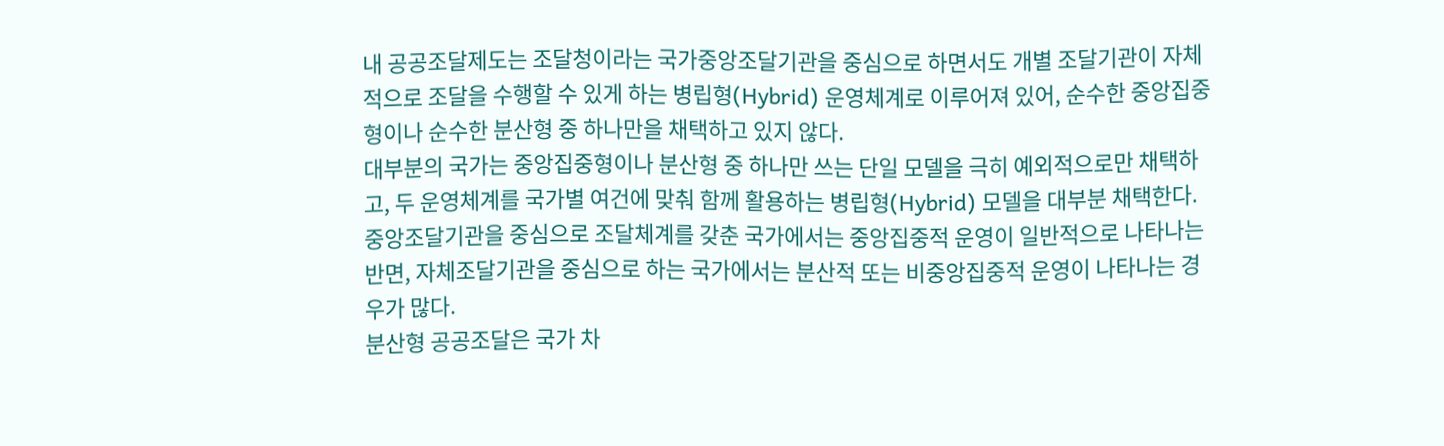내 공공조달제도는 조달청이라는 국가중앙조달기관을 중심으로 하면서도 개별 조달기관이 자체적으로 조달을 수행할 수 있게 하는 병립형(Hybrid) 운영체계로 이루어져 있어, 순수한 중앙집중형이나 순수한 분산형 중 하나만을 채택하고 있지 않다.
대부분의 국가는 중앙집중형이나 분산형 중 하나만 쓰는 단일 모델을 극히 예외적으로만 채택하고, 두 운영체계를 국가별 여건에 맞춰 함께 활용하는 병립형(Hybrid) 모델을 대부분 채택한다.
중앙조달기관을 중심으로 조달체계를 갖춘 국가에서는 중앙집중적 운영이 일반적으로 나타나는 반면, 자체조달기관을 중심으로 하는 국가에서는 분산적 또는 비중앙집중적 운영이 나타나는 경우가 많다.
분산형 공공조달은 국가 차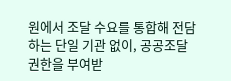원에서 조달 수요를 통합해 전담하는 단일 기관 없이, 공공조달 권한을 부여받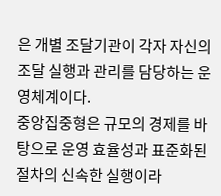은 개별 조달기관이 각자 자신의 조달 실행과 관리를 담당하는 운영체계이다.
중앙집중형은 규모의 경제를 바탕으로 운영 효율성과 표준화된 절차의 신속한 실행이라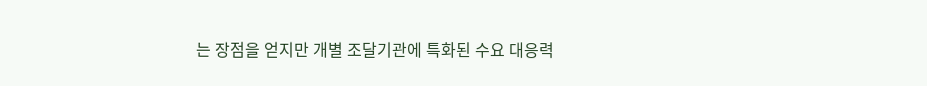는 장점을 얻지만 개별 조달기관에 특화된 수요 대응력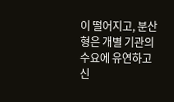이 떨어지고, 분산형은 개별 기관의 수요에 유연하고 신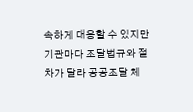속하게 대응할 수 있지만 기관마다 조달법규와 절차가 달라 공공조달 체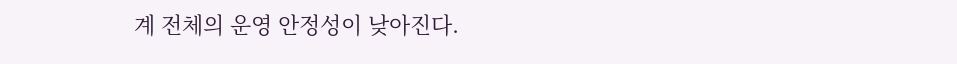계 전체의 운영 안정성이 낮아진다.